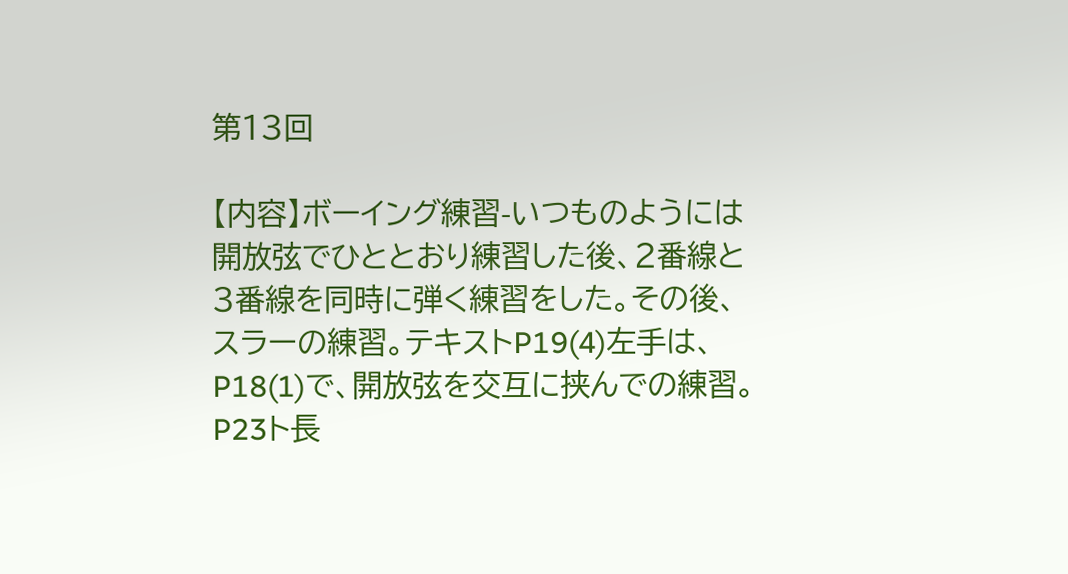第13回

【内容】ボーイング練習-いつものようには開放弦でひととおり練習した後、2番線と3番線を同時に弾く練習をした。その後、スラーの練習。テキストP19(4)左手は、P18(1)で、開放弦を交互に挟んでの練習。P23ト長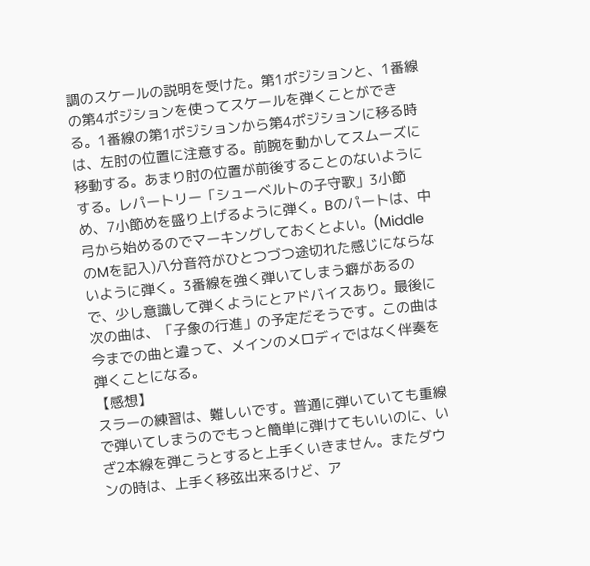調のスケールの説明を受けた。第1ポジションと、1番線の第4ポジションを使ってスケールを弾くことができる。1番線の第1ポジションから第4ポジションに移る時は、左肘の位置に注意する。前腕を動かしてスムーズに移動する。あまり肘の位置が前後することのないようにする。レパートリー「シューベルトの子守歌」3小節め、7小節めを盛り上げるように弾く。Bのパートは、中弓から始めるのでマーキングしておくとよい。(MiddleのMを記入)八分音符がひとつづつ途切れた感じにならないように弾く。3番線を強く弾いてしまう癖があるので、少し意識して弾くようにとアドバイスあり。最後に次の曲は、「子象の行進」の予定だそうです。この曲は今までの曲と違って、メインのメロディではなく伴奏を弾くことになる。
【感想】
スラーの練習は、難しいです。普通に弾いていても重線で弾いてしまうのでもっと簡単に弾けてもいいのに、いざ2本線を弾こうとすると上手くいきません。またダウンの時は、上手く移弦出来るけど、ア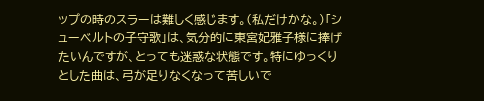ップの時のスラーは難しく感じます。(私だけかな。)「シューベルトの子守歌」は、気分的に東宮妃雅子様に捧げたいんですが、とっても迷惑な状態です。特にゆっくりとした曲は、弓が足りなくなって苦しいで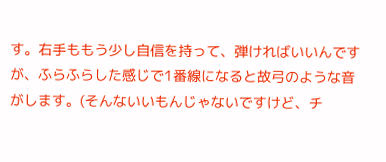す。右手ももう少し自信を持って、弾ければいいんですが、ふらふらした感じで1番線になると故弓のような音がします。(そんないいもんじゃないですけど、チ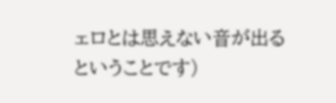ェロとは思えない音が出るということです)